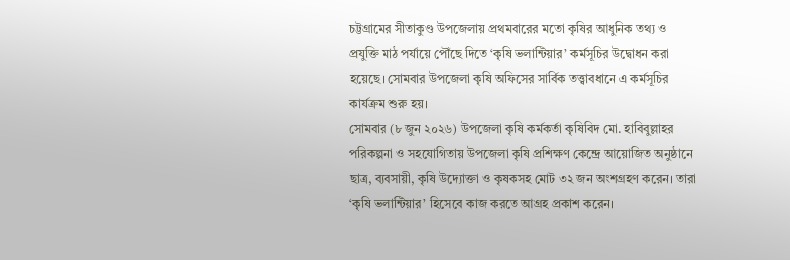চট্টগ্রামের সীতাকুণ্ড উপজেলায় প্রথমবারের মতো কৃষির আধুনিক তথ্য ও প্রযুক্তি মাঠ পর্যায়ে পৌঁছে দিতে ‘কৃষি ভলান্টিয়ার’ কর্মসূচির উদ্বোধন করা হয়েছে। সোমবার উপজেলা কৃষি অফিসের সার্বিক তত্ত্বাবধানে এ কর্মসূচির কার্যক্রম শুরু হয়।
সোমবার (৮ জুন ২০২৬) উপজেলা কৃষি কর্মকর্তা কৃষিবিদ মো. হাবিবুল্লাহর পরিকল্পনা ও সহযোগিতায় উপজেলা কৃষি প্রশিক্ষণ কেন্দ্রে আয়োজিত অনুষ্ঠানে ছাত্র, ব্যবসায়ী, কৃষি উদ্যোক্তা ও কৃষকসহ মোট ৩২ জন অংশগ্রহণ করেন। তারা ‘কৃষি ভলান্টিয়ার’ হিসেবে কাজ করতে আগ্রহ প্রকাশ করেন।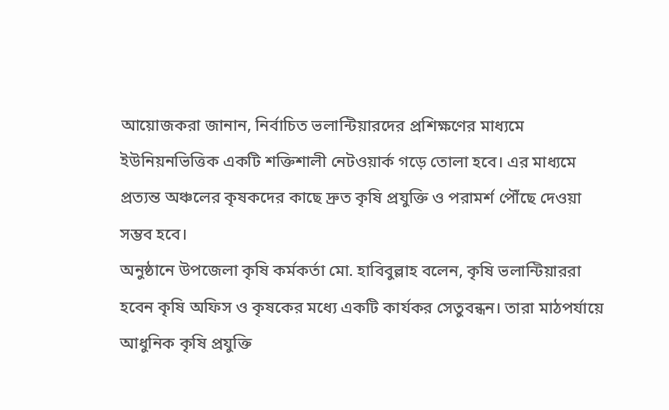আয়োজকরা জানান, নির্বাচিত ভলান্টিয়ারদের প্রশিক্ষণের মাধ্যমে ইউনিয়নভিত্তিক একটি শক্তিশালী নেটওয়ার্ক গড়ে তোলা হবে। এর মাধ্যমে প্রত্যন্ত অঞ্চলের কৃষকদের কাছে দ্রুত কৃষি প্রযুক্তি ও পরামর্শ পৌঁছে দেওয়া সম্ভব হবে।
অনুষ্ঠানে উপজেলা কৃষি কর্মকর্তা মো. হাবিবুল্লাহ বলেন, কৃষি ভলান্টিয়াররা হবেন কৃষি অফিস ও কৃষকের মধ্যে একটি কার্যকর সেতুবন্ধন। তারা মাঠপর্যায়ে আধুনিক কৃষি প্রযুক্তি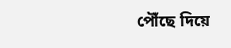পৌঁছে দিয়ে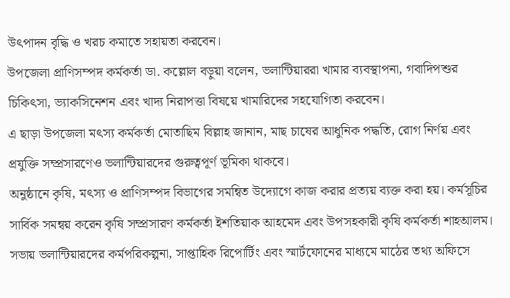উৎপাদন বৃদ্ধি ও খরচ কমাতে সহায়তা করবেন।
উপজেলা প্রাণিসম্পদ কর্মকর্তা ডা. কল্লোল বড়ুয়া বলেন, ভলান্টিয়াররা খামার ব্যবস্থাপনা, গবাদিপশুর চিকিৎসা, ভ্যাকসিনেশন এবং খাদ্য নিরাপত্তা বিষয়ে খামারিদের সহযোগিতা করবেন।
এ ছাড়া উপজেলা মৎস্য কর্মকর্তা মোতাছিম বিল্লাহ জানান, মাছ চাষের আধুনিক পদ্ধতি, রোগ নির্ণয় এবং প্রযুক্তি সম্প্রসারণেও ভলান্টিয়ারদের গুরুত্বপূর্ণ ভূমিকা থাকবে।
অনুষ্ঠানে কৃষি, মৎস্য ও প্রাণিসম্পদ বিভাগের সমন্বিত উদ্যোগে কাজ করার প্রত্যয় ব্যক্ত করা হয়। কর্মসূচির সার্বিক সমন্বয় করেন কৃষি সম্প্রসারণ কর্মকর্তা ইশতিয়াক আহমেদ এবং উপসহকারী কৃষি কর্মকর্তা শাহআলম। সভায় ভলান্টিয়ারদের কর্মপরিকল্পনা, সাপ্তাহিক রিপোর্টিং এবং স্মার্টফোনের মাধ্যমে মাঠের তথ্য অফিসে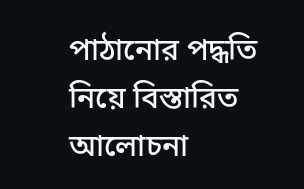পাঠানোর পদ্ধতি নিয়ে বিস্তারিত আলোচনা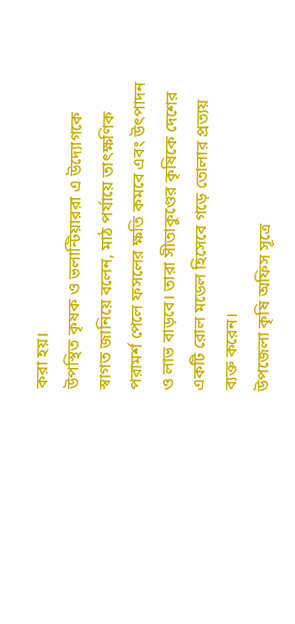করা হয়।
উপস্থিত কৃষক ও ভলান্টিয়াররা এ উদ্যোগকে স্বাগত জানিয়ে বলেন, মাঠ পর্যায়ে তাৎক্ষণিক পরামর্শ পেলে ফসলের ক্ষতি কমবে এবং উৎপাদন ও লাভ বাড়বে। তারা সীতাকুণ্ডের কৃষিকে দেশের একটি রোল মডেল হিসেবে গড়ে তোলার প্রত্যয় ব্যক্ত করেন।
উপজেলা কৃষি অফিস সূত্রে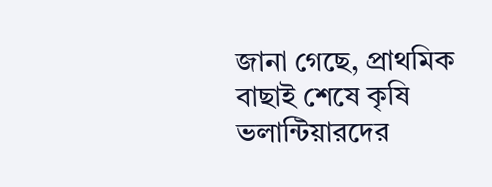জানা গেছে, প্রাথমিক বাছাই শেষে কৃষি ভলান্টিয়ারদের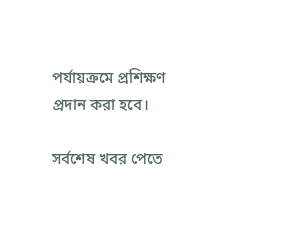পর্যায়ক্রমে প্রশিক্ষণ প্রদান করা হবে।

সর্বশেষ খবর পেতে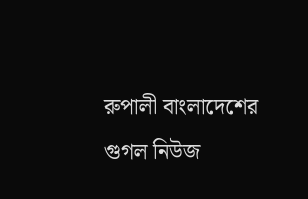রুপালী বাংলাদেশের গুগল নিউজ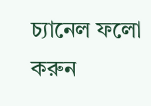চ্যানেল ফলো করুন